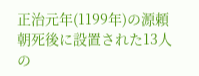正治元年(1199年)の源頼朝死後に設置された13人の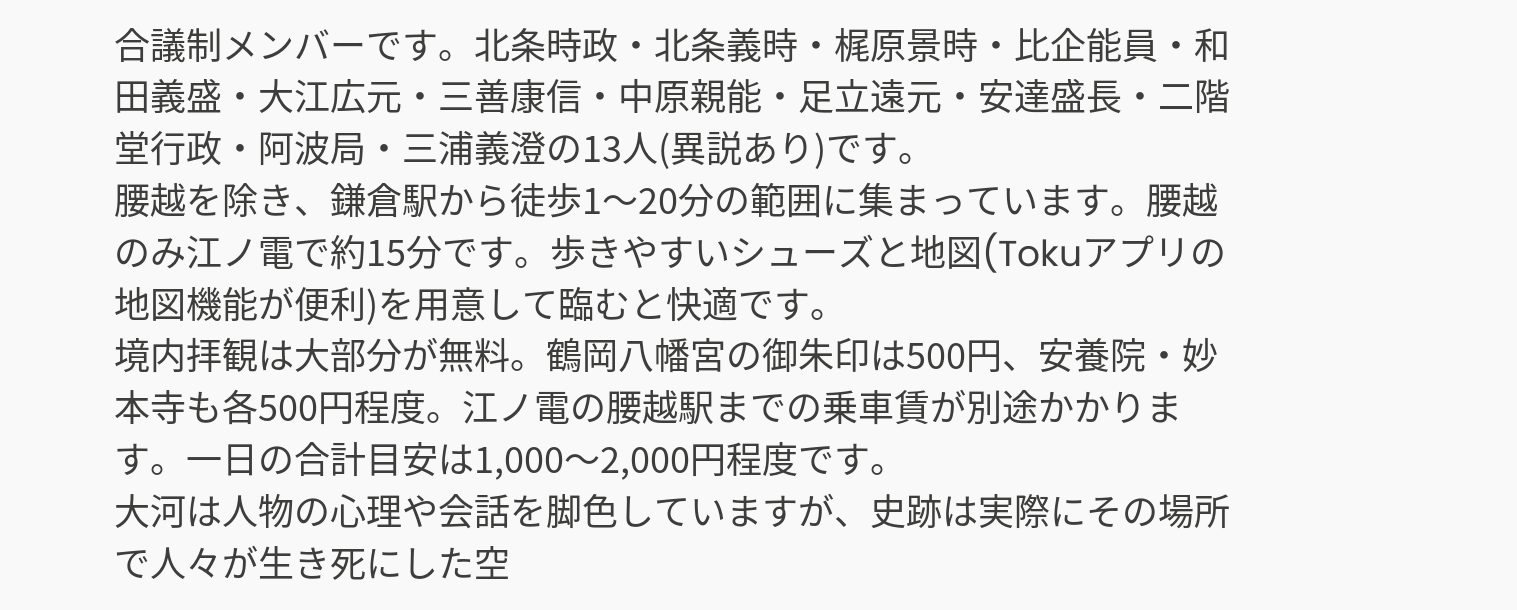合議制メンバーです。北条時政・北条義時・梶原景時・比企能員・和田義盛・大江広元・三善康信・中原親能・足立遠元・安達盛長・二階堂行政・阿波局・三浦義澄の13人(異説あり)です。
腰越を除き、鎌倉駅から徒歩1〜20分の範囲に集まっています。腰越のみ江ノ電で約15分です。歩きやすいシューズと地図(Tokuアプリの地図機能が便利)を用意して臨むと快適です。
境内拝観は大部分が無料。鶴岡八幡宮の御朱印は500円、安養院・妙本寺も各500円程度。江ノ電の腰越駅までの乗車賃が別途かかります。一日の合計目安は1,000〜2,000円程度です。
大河は人物の心理や会話を脚色していますが、史跡は実際にその場所で人々が生き死にした空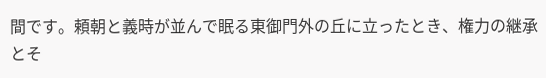間です。頼朝と義時が並んで眠る東御門外の丘に立ったとき、権力の継承とそ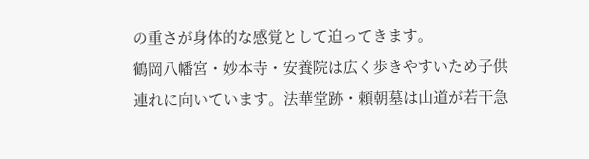の重さが身体的な感覚として迫ってきます。
鶴岡八幡宮・妙本寺・安養院は広く歩きやすいため子供連れに向いています。法華堂跡・頼朝墓は山道が若干急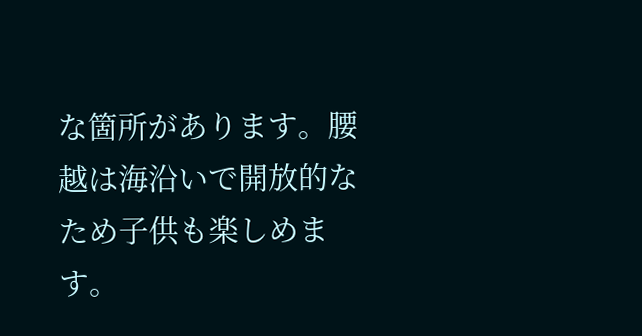な箇所があります。腰越は海沿いで開放的なため子供も楽しめます。